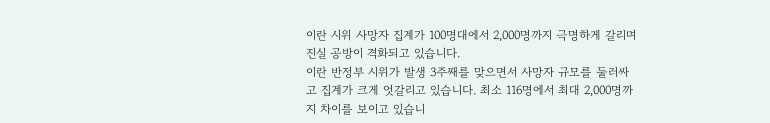이란 시위 사망자 집계가 100명대에서 2,000명까지 극명하게 갈리며 진실 공방이 격화되고 있습니다.
이란 반정부 시위가 발생 3주째를 맞으면서 사망자 규모를 둘러싸고 집계가 크게 엇갈리고 있습니다. 최소 116명에서 최대 2,000명까지 차이를 보이고 있습니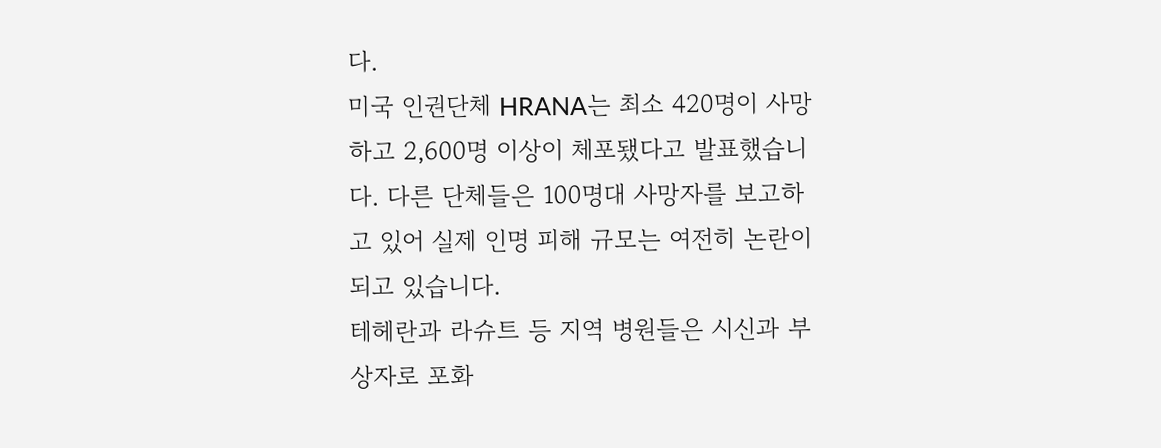다.
미국 인권단체 HRANA는 최소 420명이 사망하고 2,600명 이상이 체포됐다고 발표했습니다. 다른 단체들은 100명대 사망자를 보고하고 있어 실제 인명 피해 규모는 여전히 논란이 되고 있습니다.
테헤란과 라슈트 등 지역 병원들은 시신과 부상자로 포화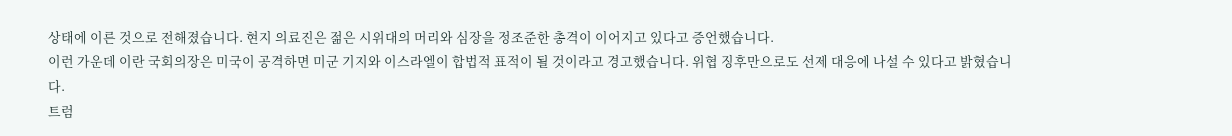상태에 이른 것으로 전해졌습니다. 현지 의료진은 젊은 시위대의 머리와 심장을 정조준한 총격이 이어지고 있다고 증언했습니다.
이런 가운데 이란 국회의장은 미국이 공격하면 미군 기지와 이스라엘이 합법적 표적이 될 것이라고 경고했습니다. 위협 징후만으로도 선제 대응에 나설 수 있다고 밝혔습니다.
트럼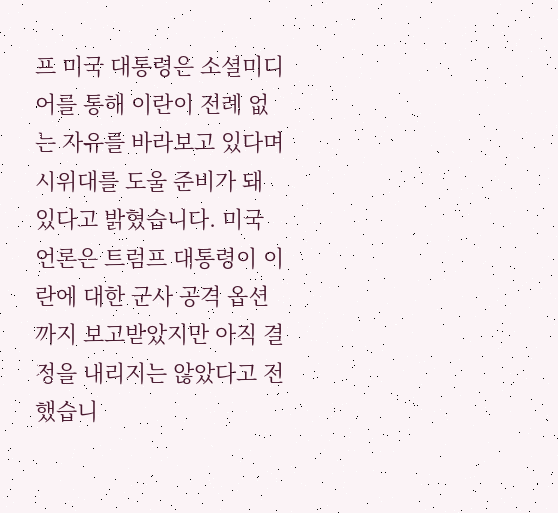프 미국 대통령은 소셜미디어를 통해 이란이 전례 없는 자유를 바라보고 있다며 시위대를 도울 준비가 돼 있다고 밝혔습니다. 미국 언론은 트럼프 대통령이 이란에 대한 군사 공격 옵션까지 보고받았지만 아직 결정을 내리지는 않았다고 전했습니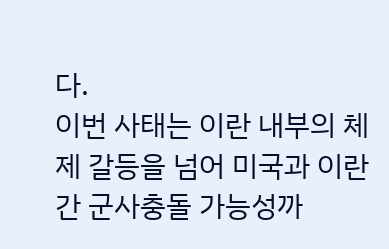다.
이번 사태는 이란 내부의 체제 갈등을 넘어 미국과 이란 간 군사충돌 가능성까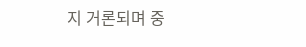지 거론되며 중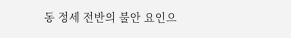동 정세 전반의 불안 요인으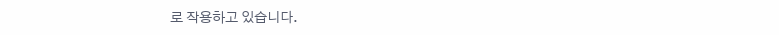로 작용하고 있습니다.